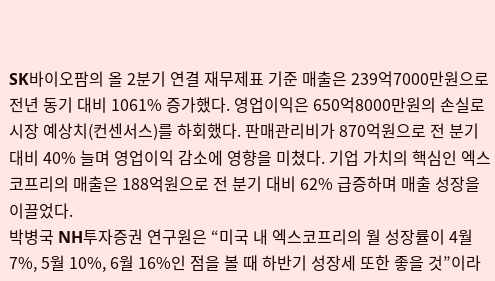SK바이오팜의 올 2분기 연결 재무제표 기준 매출은 239억7000만원으로 전년 동기 대비 1061% 증가했다. 영업이익은 650억8000만원의 손실로 시장 예상치(컨센서스)를 하회했다. 판매관리비가 870억원으로 전 분기 대비 40% 늘며 영업이익 감소에 영향을 미쳤다. 기업 가치의 핵심인 엑스코프리의 매출은 188억원으로 전 분기 대비 62% 급증하며 매출 성장을 이끌었다.
박병국 NH투자증권 연구원은 “미국 내 엑스코프리의 월 성장률이 4월 7%, 5월 10%, 6월 16%인 점을 볼 때 하반기 성장세 또한 좋을 것”이라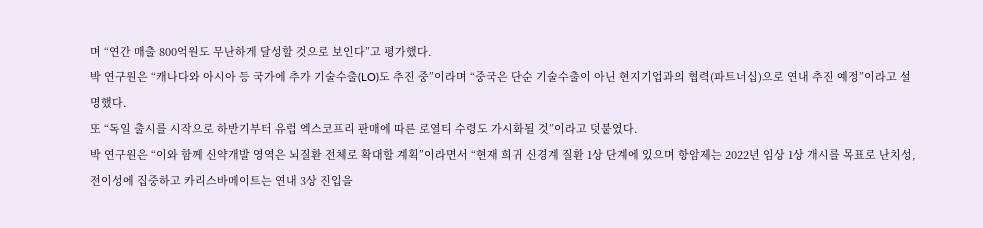며 “연간 매출 800억원도 무난하게 달성할 것으로 보인다”고 평가했다.
박 연구원은 “캐나다와 아시아 등 국가에 추가 기술수출(LO)도 추진 중”이라며 “중국은 단순 기술수출이 아닌 현지기업과의 협력(파트너십)으로 연내 추진 예정”이라고 설명했다.
또 “독일 출시를 시작으로 하반기부터 유럽 엑스코프리 판매에 따른 로열티 수령도 가시화될 것”이라고 덧붙였다.
박 연구원은 “이와 함께 신약개발 영역은 뇌질환 전체로 확대할 계획”이라면서 “현재 희귀 신경계 질환 1상 단계에 있으며 항암제는 2022년 임상 1상 개시를 목표로 난치성, 전이성에 집중하고 카리스바메이트는 연내 3상 진입을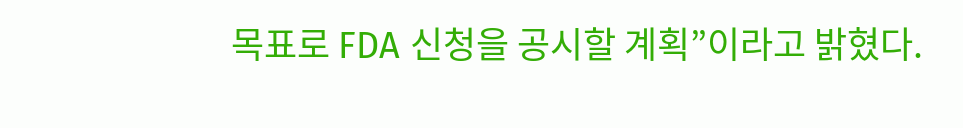목표로 FDA 신청을 공시할 계획”이라고 밝혔다.